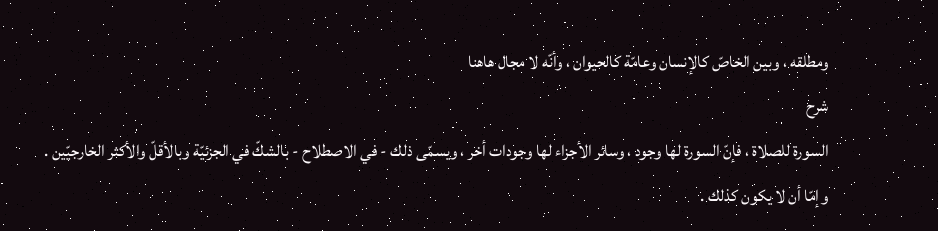ومطلقه ، وبين الخاصّ كالإنسان وعامّة كالحيوان ، وأنّه لا مجال هاهنا
شرح
السورة للصلاة ، فإنّ السورة لها وجود ، وسائر الأجزاء لها وجودات أخر ، ويسمّى ذلك - في الاصطلاح - بالشكّ في الجزئيّة وبالأقلّ والأكثر الخارجيّين .
وإمّا أن لا يكون كذلك .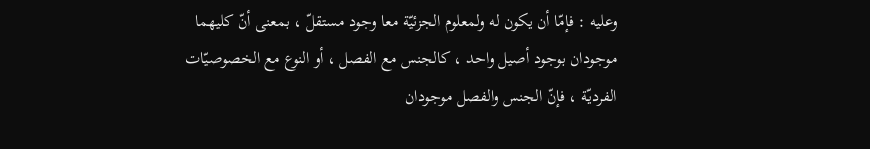وعليه : فإمّا أن يكون له ولمعلوم الجزئيّة معا وجود مستقلّ ، بمعنى أنّ كليهما موجودان بوجود أصيل واحد ، كالجنس مع الفصل ، أو النوع مع الخصوصيّات الفرديّة ، فإنّ الجنس والفصل موجودان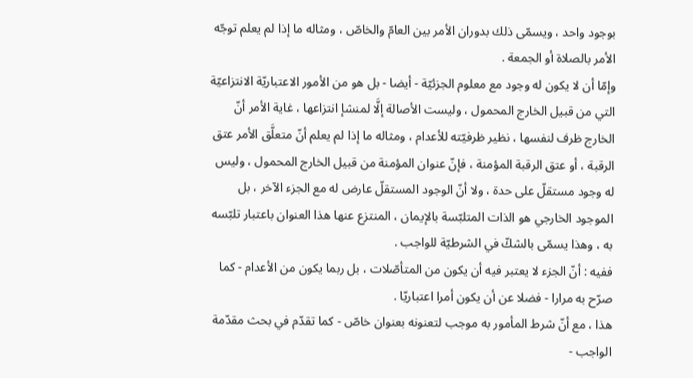بوجود واحد ، ويسمّى ذلك بدوران الأمر بين العامّ والخاصّ ، ومثاله ما إذا لم يعلم توجّه الأمر بالصلاة أو الجمعة .
وإمّا أن لا يكون له وجود مع معلوم الجزئيّة - أيضا - بل هو من الأمور الاعتباريّة الانتزاعيّة التي من قبيل الخارج المحمول ، وليست الأصالة إلَّا لمنشإ انتزاعها ، غاية الأمر أنّ الخارج ظرف لنفسها ، نظير ظرفيّته للأعدام ، ومثاله ما إذا لم يعلم أنّ متعلَّق الأمر عتق الرقبة ، أو عتق الرقبة المؤمنة ، فإنّ عنوان المؤمنة من قبيل الخارج المحمول ، وليس له وجود مستقلّ على حدة ، ولا أنّ الوجود المستقلّ عارض له مع الجزء الآخر ، بل الموجود الخارجي هو الذات المتلبّسة بالإيمان ، المنتزع عنها هذا العنوان باعتبار تلبّسه به ، وهذا يسمّى بالشكّ في الشرطيّة للواجب .
ففيه : أنّ الجزء لا يعتبر فيه أن يكون من المتأصّلات ، بل ربما يكون من الأعدام - كما صرّح به مرارا - فضلا عن أن يكون أمرا اعتباريّا .
هذا ، مع أنّ شرط المأمور به موجب لتعنونه بعنوان خاصّ - كما تقدّم في بحث مقدّمة الواجب -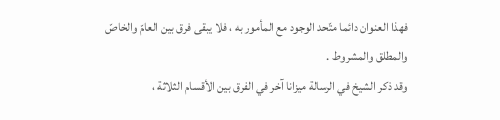فهذا العنوان دائما متّحد الوجود مع المأمور به ، فلا يبقى فرق بين العامّ والخاصّ والمطلق والمشروط .
وقد ذكر الشيخ في الرسالة ميزانا آخر في الفرق بين الأقسام الثلاثة ،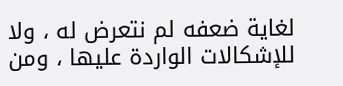لغاية ضعفه لم نتعرض له ، ولا للإشكالات الواردة عليها ، ومن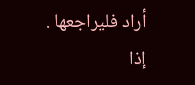أراد فليراجعها .
إذا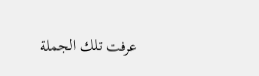عرفت تلك الجملة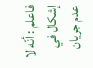فاعلم : أنّه لا إشكال في عدم جريان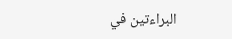البراءتين في